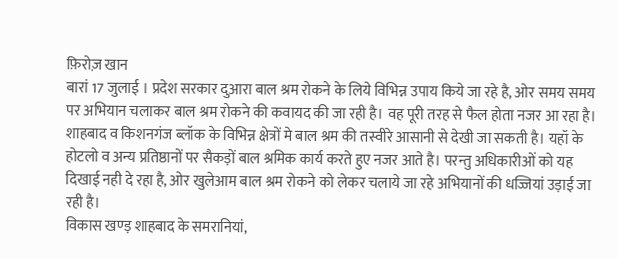फ़िरोज़ खान
बारां 17 जुलाई । प्रदेश सरकार दुआरा बाल श्रम रोकने के लिये विभिन्न उपाय किये जा रहे है, ओर समय समय पर अभियान चलाकर बाल श्रम रोकने की कवायद की जा रही है। वह पूरी तरह से फैल होता नजर आ रहा है। शाहबाद व किशनगंज ब्लॉक के विभिन्न क्षेत्रों मे बाल श्रम की तस्वीरे आसानी से देखी जा सकती है। यहॉ के होटलो व अन्य प्रतिष्ठानों पर सैकड़ों बाल श्रमिक कार्य करते हुए नजर आते है। परन्तु अधिकारीओं को यह दिखाई नही दे रहा है, ओर खुलेआम बाल श्रम रोकने को लेकर चलाये जा रहे अभियानों की धज्जियां उड़ाई जा रही है।
विकास खण्ड़ शाहबाद के समरानियां,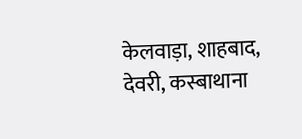केलवाड़ा, शाहबाद, देवरी, कस्बाथाना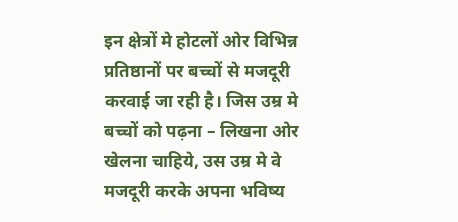इन क्षेत्रों मे होटलों ओर विभिन्न प्रतिष्ठानों पर बच्चों से मजदूरी करवाई जा रही है। जिस उम्र मे बच्चों को पढ़ना – लिखना ओर खेलना चाहिये, उस उम्र मे वे मजदूरी करके अपना भविष्य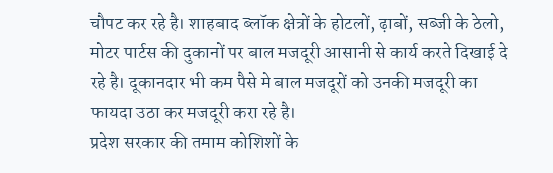चौपट कर रहे है। शाहबाद ब्लॉक क्षेत्रों के होटलों, ढ़ाबों, सब्जी के ठेलो, मोटर पार्टस की दुकानों पर बाल मजदूरी आसानी से कार्य करते दिखाई दे रहे है। दूकानदार भी कम पैसे मे बाल मजदूरों को उनकी मजदूरी का फायदा उठा कर मजदूरी करा रहे है।
प्रदेश सरकार की तमाम कोशिशों के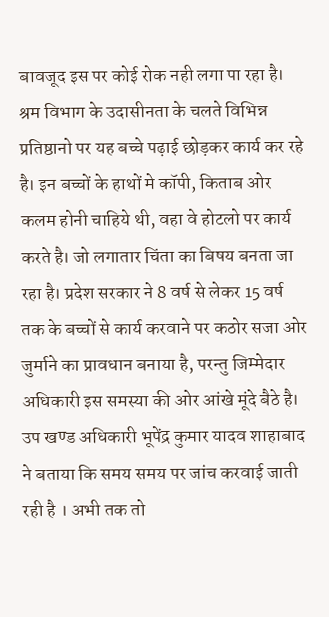बावजूद इस पर कोई रोक नही लगा पा रहा है। श्रम विभाग के उदासीनता के चलते विभिन्न प्रतिष्ठानो पर यह बच्चे पढ़ाई छोड़कर कार्य कर रहे है। इन बच्चों के हाथों मे कॉपी, किताब ओर कलम होनी चाहिये थी, वहा वे होटलो पर कार्य करते है। जो लगातार चिंता का बिषय बनता जा रहा है। प्रदेश सरकार ने 8 वर्ष से लेकर 15 वर्ष तक के बच्चों से कार्य करवाने पर कठोर सजा ओर जुर्माने का प्रावधान बनाया है, परन्तु जिम्मेदार अधिकारी इस समस्या की ओर आंखे मूंदे बैठे है। उप खण्ड अधिकारी भूपेंद्र कुमार यादव शाहाबाद ने बताया कि समय समय पर जांच करवाई जाती रही है । अभी तक तो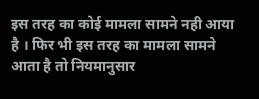इस तरह का कोई मामला सामने नही आया है । फिर भी इस तरह का मामला सामने आता है तो नियमानुसार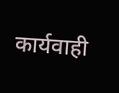कार्यवाही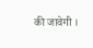की जावेगी ।